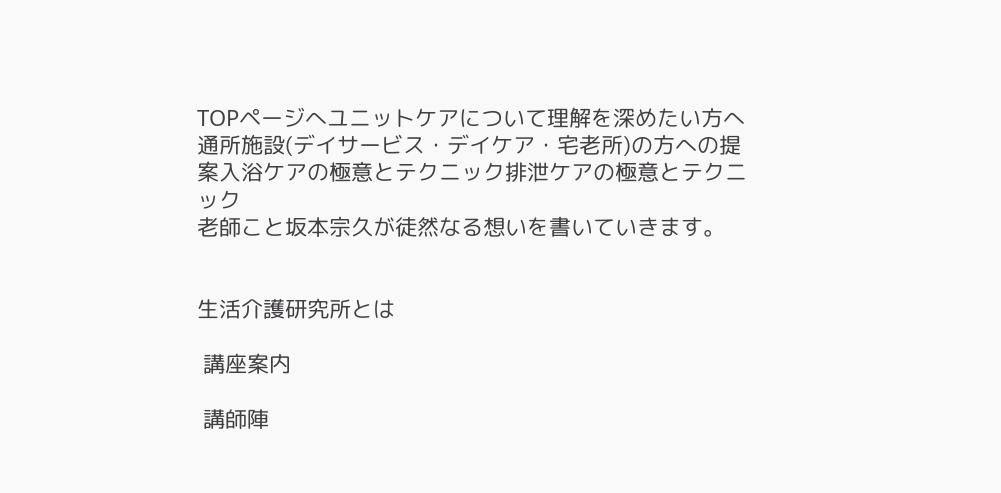TOPページへユニットケアについて理解を深めたい方へ通所施設(デイサービス・デイケア・宅老所)の方への提案入浴ケアの極意とテクニック排泄ケアの極意とテクニック
老師こと坂本宗久が徒然なる想いを書いていきます。


生活介護研究所とは

 講座案内

 講師陣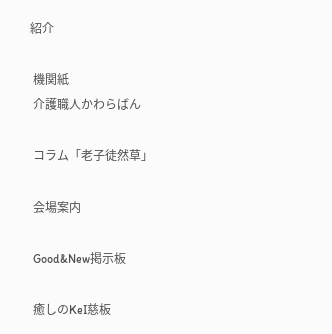紹介

 機関紙
 介護職人かわらばん

 コラム「老子徒然草」

 会場案内

 Good&New掲示板

 癒しのKeI慈板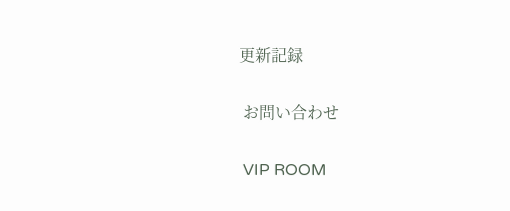更新記録

 お問い合わせ

 VIP ROOM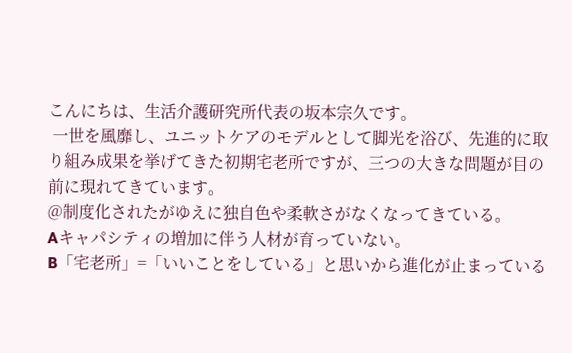こんにちは、生活介護研究所代表の坂本宗久です。
 一世を風靡し、ユニットケアのモデルとして脚光を浴び、先進的に取り組み成果を挙げてきた初期宅老所ですが、三つの大きな問題が目の前に現れてきています。
@制度化されたがゆえに独自色や柔軟さがなくなってきている。
Aキャパシティの増加に伴う人材が育っていない。
B「宅老所」=「いいことをしている」と思いから進化が止まっている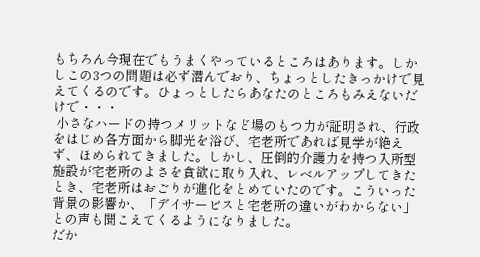もちろん今現在でもうまくやっているところはあります。しかしこの3つの問題は必ず潜んでおり、ちょっとしたきっかけで見えてくるのです。ひょっとしたらあなたのところもみえないだけで・・・
 小さなハードの持つメリットなど場のもつ力が証明され、行政をはじめ各方面から脚光を浴び、宅老所であれば見学が絶えず、ほめられてきました。しかし、圧倒的介護力を持つ入所型施設が宅老所のよさを貪欲に取り入れ、レベルアップしてきたとき、宅老所はおごりが進化をとめていたのです。こういった背景の影響か、「デイサービスと宅老所の違いがわからない」との声も聞こえてくるようになりました。
だか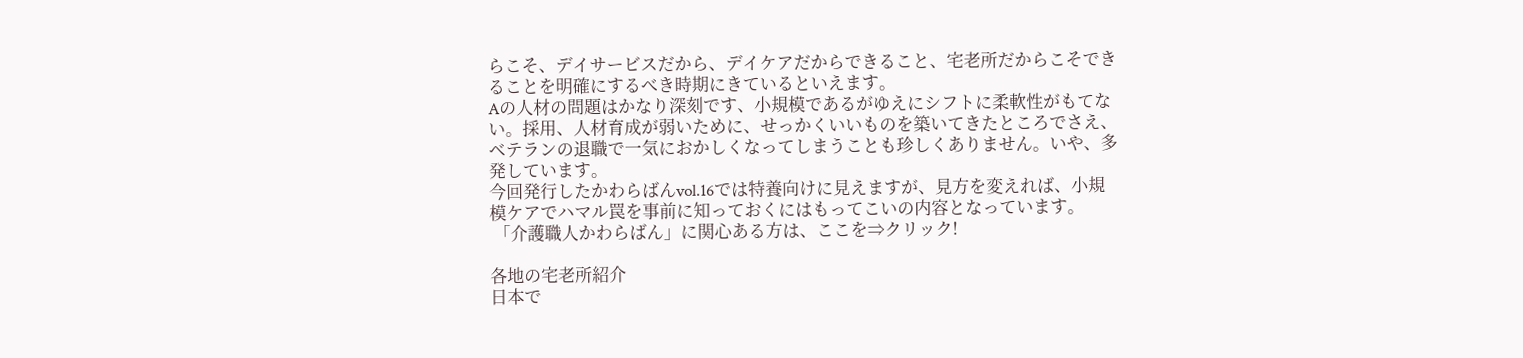らこそ、デイサービスだから、デイケアだからできること、宅老所だからこそできることを明確にするべき時期にきているといえます。
Aの人材の問題はかなり深刻です、小規模であるがゆえにシフトに柔軟性がもてない。採用、人材育成が弱いために、せっかくいいものを築いてきたところでさえ、ベテランの退職で一気におかしくなってしまうことも珍しくありません。いや、多発しています。
今回発行したかわらばんvol.16では特養向けに見えますが、見方を変えれば、小規模ケアでハマル罠を事前に知っておくにはもってこいの内容となっています。
 「介護職人かわらばん」に関心ある方は、ここを⇒クリック!

各地の宅老所紹介
日本で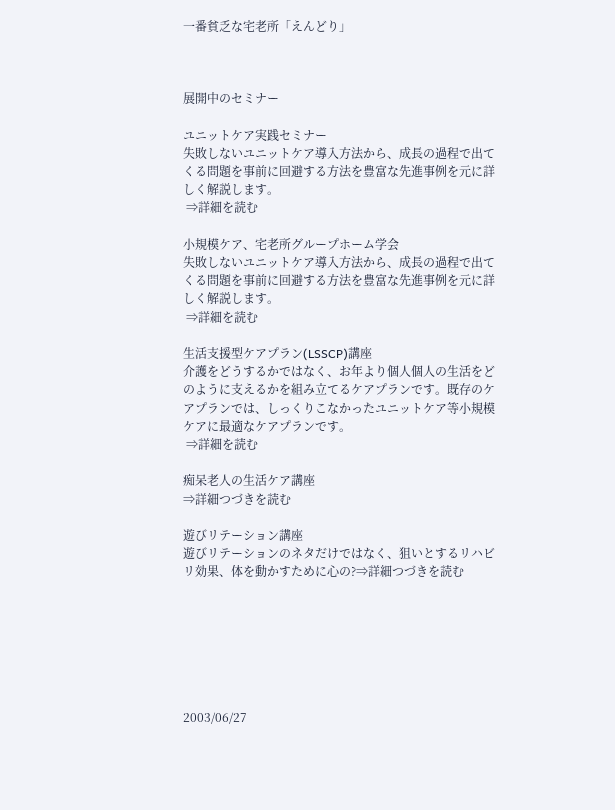一番貧乏な宅老所「えんどり」



展開中のセミナー

ユニットケア実践セミナー
失敗しないユニットケア導入方法から、成長の過程で出てくる問題を事前に回避する方法を豊富な先進事例を元に詳しく解説します。
 ⇒詳細を読む

小規模ケア、宅老所グループホーム学会
失敗しないユニットケア導入方法から、成長の過程で出てくる問題を事前に回避する方法を豊富な先進事例を元に詳しく解説します。
 ⇒詳細を読む

生活支援型ケアプラン(LSSCP)講座
介護をどうするかではなく、お年より個人個人の生活をどのように支えるかを組み立てるケアプランです。既存のケアプランでは、しっくりこなかったユニットケア等小規模ケアに最適なケアプランです。
 ⇒詳細を読む

痴呆老人の生活ケア講座
⇒詳細つづきを読む

遊びリテーション講座
遊びリテーションのネタだけではなく、狙いとするリハビリ効果、体を動かすために心の?⇒詳細つづきを読む







2003/06/27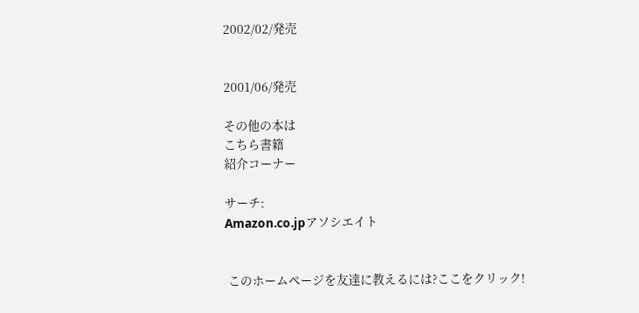2002/02/発売


2001/06/発売

その他の本は
こちら書籍
紹介コーナー

サーチ:
Amazon.co.jpアソシエイト


 このホームページを友達に教えるには?ここをクリック!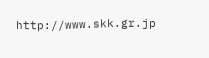http://www.skk.gr.jp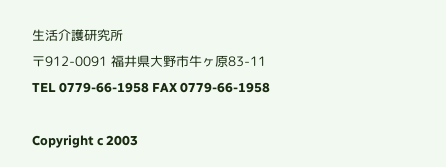生活介護研究所
〒912-0091 福井県大野市牛ヶ原83-11
TEL 0779-66-1958 FAX 0779-66-1958

Copyright c 2003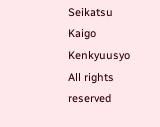Seikatsu Kaigo Kenkyuusyo All rights reserved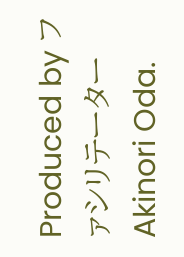Produced by ファシリテーター Akinori Oda.